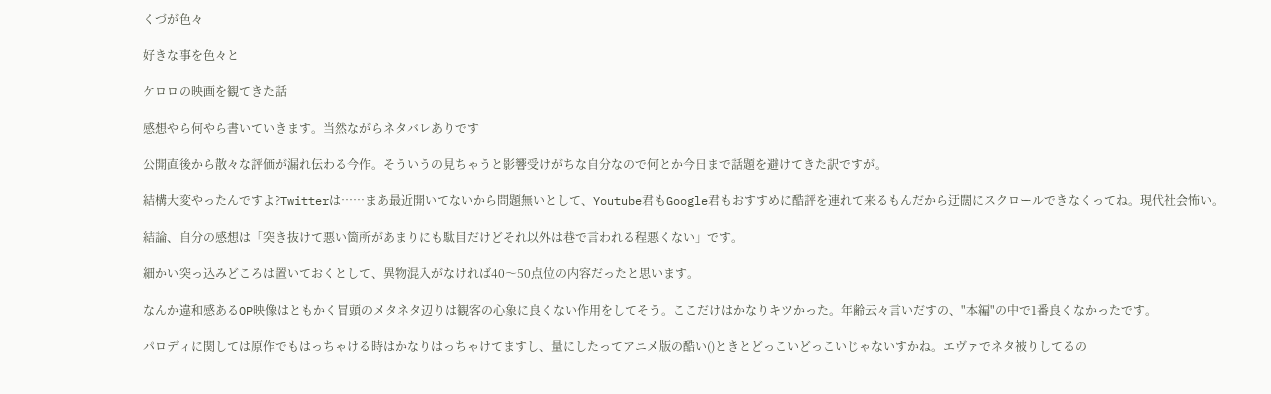くづが色々

好きな事を色々と

ケロロの映画を観てきた話

感想やら何やら書いていきます。当然ながらネタバレありです

公開直後から散々な評価が漏れ伝わる今作。そういうの見ちゃうと影響受けがちな自分なので何とか今日まで話題を避けてきた訳ですが。

結構大変やったんですよ?Twitterは……まあ最近開いてないから問題無いとして、Youtube君もGoogle君もおすすめに酷評を連れて来るもんだから迂闊にスクロールできなくってね。現代社会怖い。

結論、自分の感想は「突き抜けて悪い箇所があまりにも駄目だけどそれ以外は巷で言われる程悪くない」です。

細かい突っ込みどころは置いておくとして、異物混入がなければ40〜50点位の内容だったと思います。

なんか違和感あるOP映像はともかく冒頭のメタネタ辺りは観客の心象に良くない作用をしてそう。ここだけはかなりキツかった。年齢云々言いだすの、"本編"の中で1番良くなかったです。

パロディに関しては原作でもはっちゃける時はかなりはっちゃけてますし、量にしたってアニメ版の酷い()ときとどっこいどっこいじゃないすかね。エヴァでネタ被りしてるの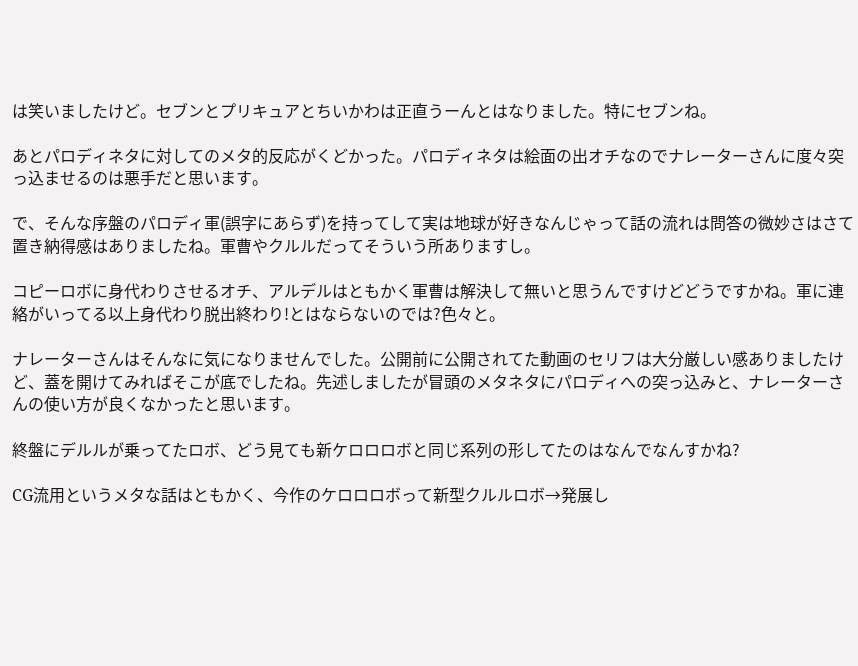は笑いましたけど。セブンとプリキュアとちいかわは正直うーんとはなりました。特にセブンね。

あとパロディネタに対してのメタ的反応がくどかった。パロディネタは絵面の出オチなのでナレーターさんに度々突っ込ませるのは悪手だと思います。

で、そんな序盤のパロディ軍(誤字にあらず)を持ってして実は地球が好きなんじゃって話の流れは問答の微妙さはさて置き納得感はありましたね。軍曹やクルルだってそういう所ありますし。

コピーロボに身代わりさせるオチ、アルデルはともかく軍曹は解決して無いと思うんですけどどうですかね。軍に連絡がいってる以上身代わり脱出終わり!とはならないのでは?色々と。

ナレーターさんはそんなに気になりませんでした。公開前に公開されてた動画のセリフは大分厳しい感ありましたけど、蓋を開けてみればそこが底でしたね。先述しましたが冒頭のメタネタにパロディへの突っ込みと、ナレーターさんの使い方が良くなかったと思います。

終盤にデルルが乗ってたロボ、どう見ても新ケロロロボと同じ系列の形してたのはなんでなんすかね?

CG流用というメタな話はともかく、今作のケロロロボって新型クルルロボ→発展し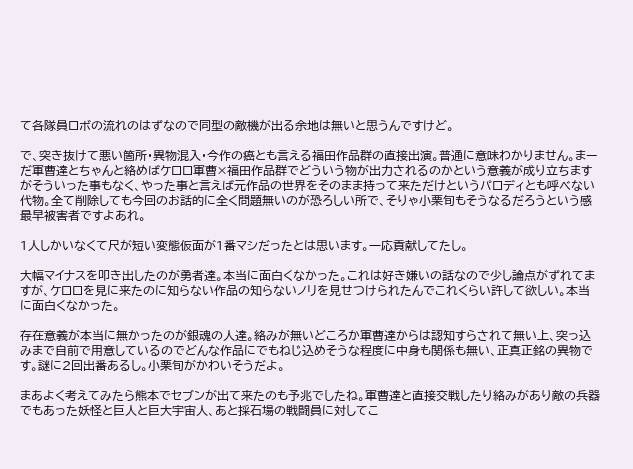て各隊員ロボの流れのはずなので同型の敵機が出る余地は無いと思うんですけど。

で、突き抜けて悪い箇所・異物混入・今作の癌とも言える福田作品群の直接出演。普通に意味わかりません。まーだ軍曹達とちゃんと絡めばケロロ軍曹×福田作品群でどういう物が出力されるのかという意義が成り立ちますがそういった事もなく、やった事と言えば元作品の世界をそのまま持って来ただけというパロディとも呼べない代物。全て削除しても今回のお話的に全く問題無いのが恐ろしい所で、そりゃ小栗旬もそうなるだろうという感 最早被害者ですよあれ。

1人しかいなくて尺が短い変態仮面が1番マシだったとは思います。一応貢献してたし。

大幅マイナスを叩き出したのが勇者達。本当に面白くなかった。これは好き嫌いの話なので少し論点がずれてますが、ケロロを見に来たのに知らない作品の知らないノリを見せつけられたんでこれくらい許して欲しい。本当に面白くなかった。

存在意義が本当に無かったのが銀魂の人達。絡みが無いどころか軍曹達からは認知すらされて無い上、突っ込みまで自前で用意しているのでどんな作品にでもねじ込めそうな程度に中身も関係も無い、正真正銘の異物です。謎に2回出番あるし。小栗旬がかわいそうだよ。

まあよく考えてみたら熊本でセブンが出て来たのも予兆でしたね。軍曹達と直接交戦したり絡みがあり敵の兵器でもあった妖怪と巨人と巨大宇宙人、あと採石場の戦闘員に対してこ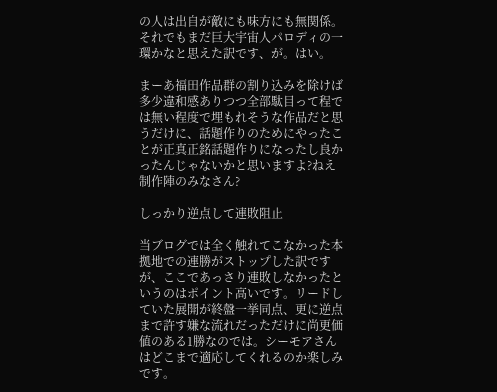の人は出自が敵にも味方にも無関係。それでもまだ巨大宇宙人パロディの一環かなと思えた訳です、が。はい。

まーあ福田作品群の割り込みを除けば多少違和感ありつつ全部駄目って程では無い程度で埋もれそうな作品だと思うだけに、話題作りのためにやったことが正真正銘話題作りになったし良かったんじゃないかと思いますよ?ねえ制作陣のみなさん?

しっかり逆点して連敗阻止

当ブログでは全く触れてこなかった本拠地での連勝がストップした訳ですが、ここであっさり連敗しなかったというのはポイント高いです。リードしていた展開が終盤一挙同点、更に逆点まで許す嫌な流れだっただけに尚更価値のある1勝なのでは。シーモアさんはどこまで適応してくれるのか楽しみです。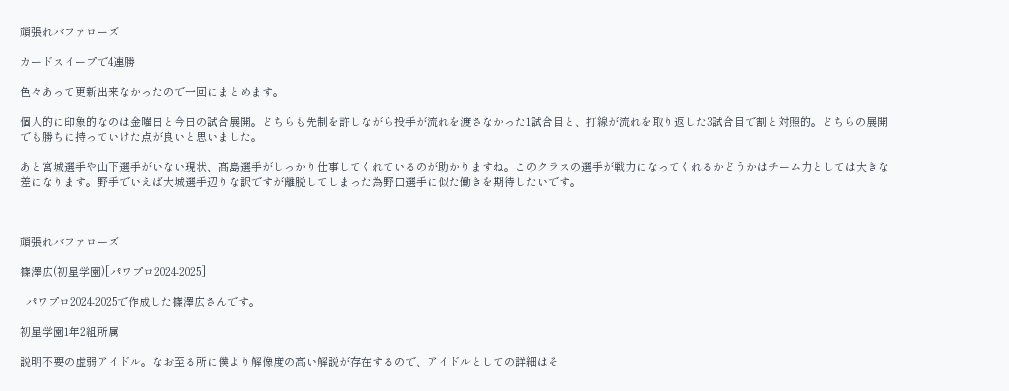頑張れバファローズ

カードスイープで4連勝

色々あって更新出来なかったので一回にまとめます。

個人的に印象的なのは金曜日と今日の試合展開。どちらも先制を許しながら投手が流れを渡さなかった1試合目と、打線が流れを取り返した3試合目で割と対照的。どちらの展開でも勝ちに持っていけた点が良いと思いました。

あと宮城選手や山下選手がいない現状、髙島選手がしっかり仕事してくれているのが助かりますね。このクラスの選手が戦力になってくれるかどうかはチーム力としては大きな差になります。野手でいえば大城選手辺りな訳ですが離脱してしまった為野口選手に似た働きを期待したいです。



頑張れバファローズ

篠澤広(初星学園)[パワプロ2024-2025]

  パワプロ2024-2025で作成した篠澤広さんです。

初星学園1年2組所属

説明不要の虚弱アイドル。なお至る所に僕より解像度の高い解説が存在するので、アイドルとしての詳細はそ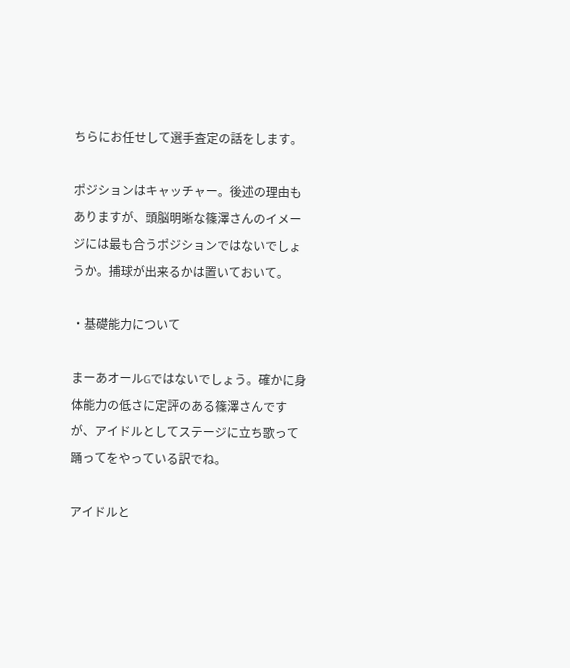ちらにお任せして選手査定の話をします。

ポジションはキャッチャー。後述の理由もありますが、頭脳明晰な篠澤さんのイメージには最も合うポジションではないでしょうか。捕球が出来るかは置いておいて。

・基礎能力について

まーあオールGではないでしょう。確かに身体能力の低さに定評のある篠澤さんですが、アイドルとしてステージに立ち歌って踊ってをやっている訳でね。

アイドルと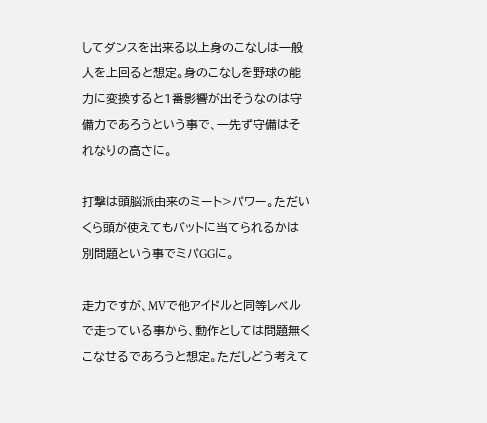してダンスを出来る以上身のこなしは一般人を上回ると想定。身のこなしを野球の能力に変換すると1番影響が出そうなのは守備力であろうという事で、一先ず守備はそれなりの高さに。

打撃は頭脳派由来のミート>パワー。ただいくら頭が使えてもバットに当てられるかは別問題という事でミパGGに。

走力ですが、MVで他アイドルと同等レベルで走っている事から、動作としては問題無くこなせるであろうと想定。ただしどう考えて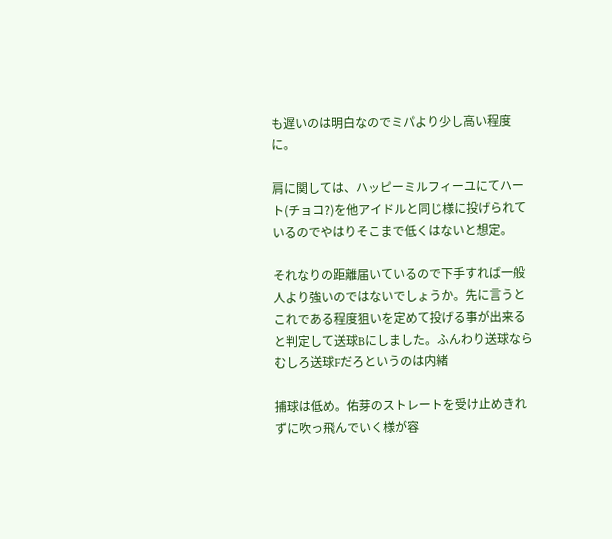も遅いのは明白なのでミパより少し高い程度に。

肩に関しては、ハッピーミルフィーユにてハート(チョコ?)を他アイドルと同じ様に投げられているのでやはりそこまで低くはないと想定。

それなりの距離届いているので下手すれば一般人より強いのではないでしょうか。先に言うとこれである程度狙いを定めて投げる事が出来ると判定して送球Bにしました。ふんわり送球ならむしろ送球Fだろというのは内緒

捕球は低め。佑芽のストレートを受け止めきれずに吹っ飛んでいく様が容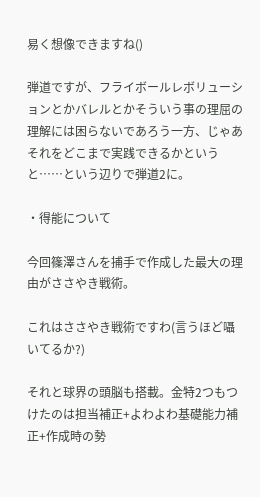易く想像できますね()

弾道ですが、フライボールレボリューションとかバレルとかそういう事の理屈の理解には困らないであろう一方、じゃあそれをどこまで実践できるかというと……という辺りで弾道2に。

・得能について

今回篠澤さんを捕手で作成した最大の理由がささやき戦術。

これはささやき戦術ですわ(言うほど囁いてるか?)

それと球界の頭脳も搭載。金特2つもつけたのは担当補正+よわよわ基礎能力補正+作成時の勢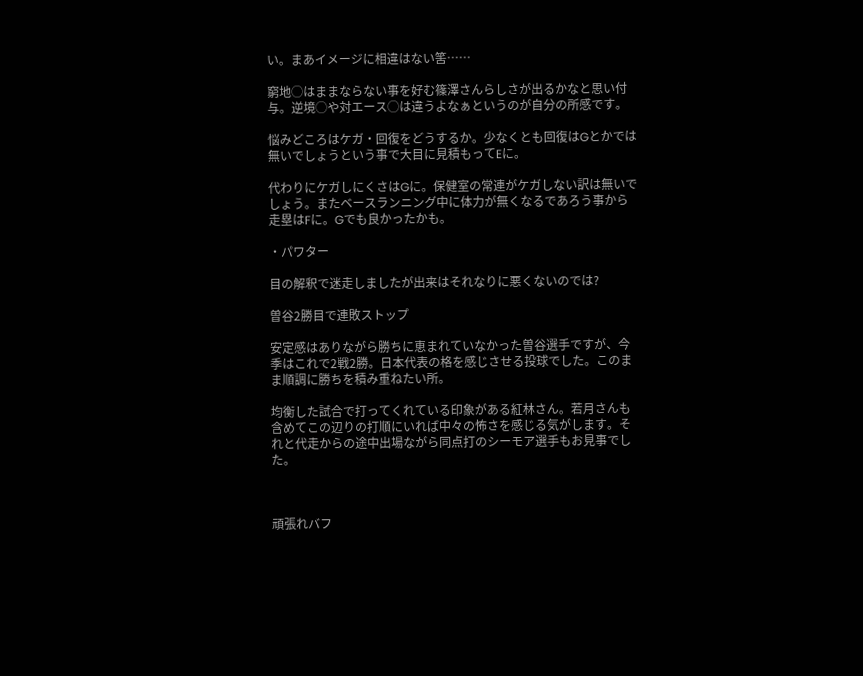い。まあイメージに相違はない筈……

窮地◯はままならない事を好む篠澤さんらしさが出るかなと思い付与。逆境◯や対エース◯は違うよなぁというのが自分の所感です。

悩みどころはケガ・回復をどうするか。少なくとも回復はGとかでは無いでしょうという事で大目に見積もってEに。

代わりにケガしにくさはGに。保健室の常連がケガしない訳は無いでしょう。またベースランニング中に体力が無くなるであろう事から走塁はFに。Gでも良かったかも。

・パワター

目の解釈で迷走しましたが出来はそれなりに悪くないのでは?

曽谷2勝目で連敗ストップ

安定感はありながら勝ちに恵まれていなかった曽谷選手ですが、今季はこれで2戦2勝。日本代表の格を感じさせる投球でした。このまま順調に勝ちを積み重ねたい所。

均衡した試合で打ってくれている印象がある紅林さん。若月さんも含めてこの辺りの打順にいれば中々の怖さを感じる気がします。それと代走からの途中出場ながら同点打のシーモア選手もお見事でした。



頑張れバフ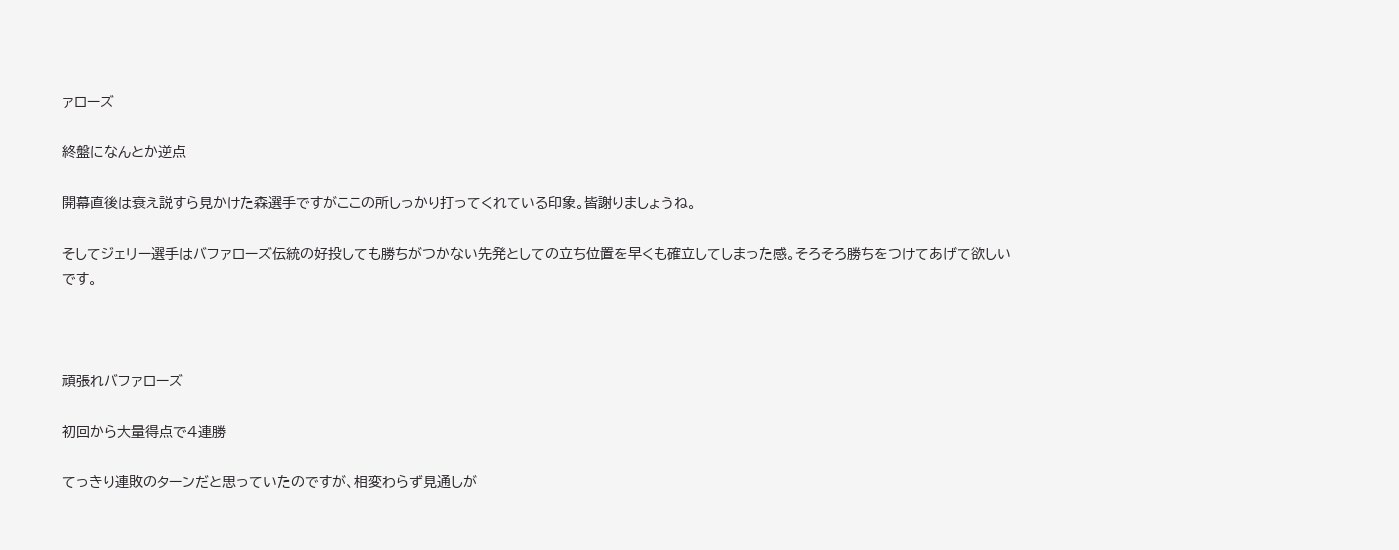ァローズ

終盤になんとか逆点

開幕直後は衰え説すら見かけた森選手ですがここの所しっかり打ってくれている印象。皆謝りましょうね。

そしてジェリー選手はバファローズ伝統の好投しても勝ちがつかない先発としての立ち位置を早くも確立してしまった感。そろそろ勝ちをつけてあげて欲しいです。



頑張れバファローズ

初回から大量得点で4連勝

てっきり連敗のターンだと思っていたのですが、相変わらず見通しが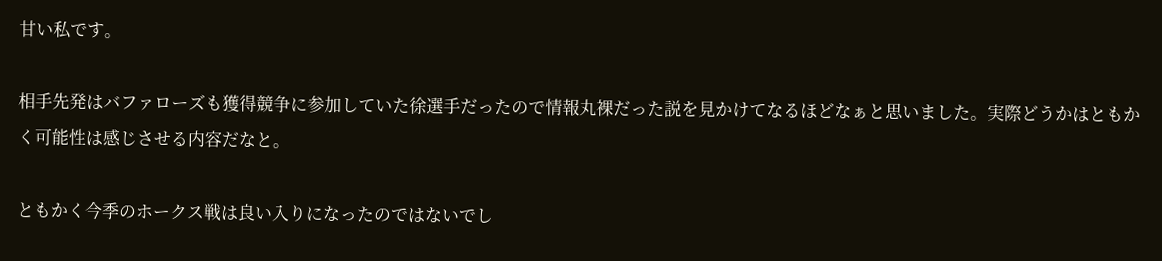甘い私です。

相手先発はバファローズも獲得競争に参加していた徐選手だったので情報丸裸だった説を見かけてなるほどなぁと思いました。実際どうかはともかく可能性は感じさせる内容だなと。

ともかく今季のホークス戦は良い入りになったのではないでし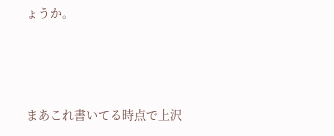ょうか。



まあこれ書いてる時点で上沢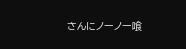さんにノーノー喰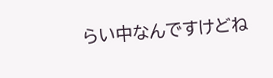らい中なんですけどね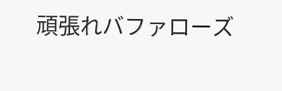頑張れバファローズ